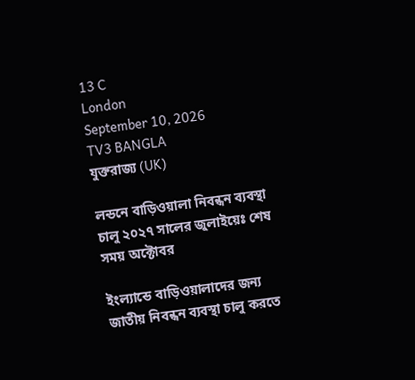13 C
London
September 10, 2026
TV3 BANGLA
যুক্তরাজ্য (UK)

লন্ডনে বাড়িওয়ালা নিবন্ধন ব্যবস্থা চালু ২০২৭ সালের জুলাইয়েঃ শেষ সময় অক্টোবর

ইংল্যান্ডে বাড়িওয়ালাদের জন্য জাতীয় নিবন্ধন ব্যবস্থা চালু করতে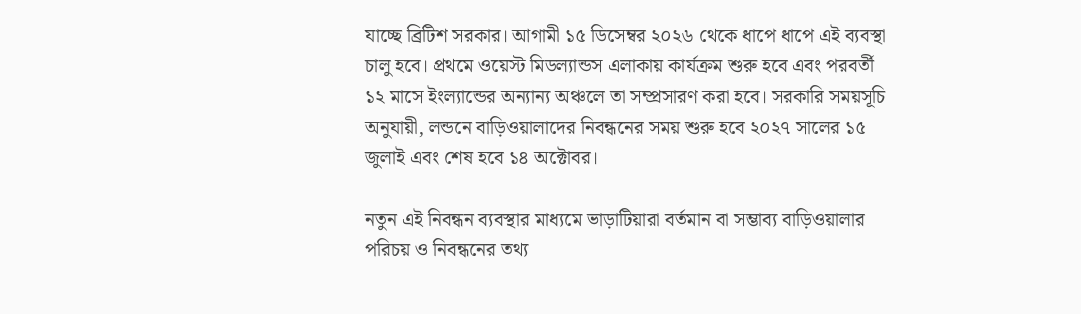যাচ্ছে ব্রিটিশ সরকার। আগামী ১৫ ডিসেম্বর ২০২৬ থেকে ধাপে ধাপে এই ব্যবস্থা চালু হবে। প্রথমে ওয়েস্ট মিডল্যান্ডস এলাকায় কার্যক্রম শুরু হবে এবং পরবর্তী ১২ মাসে ইংল্যান্ডের অন্যান্য অঞ্চলে তা সম্প্রসারণ করা হবে। সরকারি সময়সূচি অনুযায়ী, লন্ডনে বাড়িওয়ালাদের নিবন্ধনের সময় শুরু হবে ২০২৭ সালের ১৫ জুলাই এবং শেষ হবে ১৪ অক্টোবর।

নতুন এই নিবন্ধন ব্যবস্থার মাধ্যমে ভাড়াটিয়ারা বর্তমান বা সম্ভাব্য বাড়িওয়ালার পরিচয় ও নিবন্ধনের তথ্য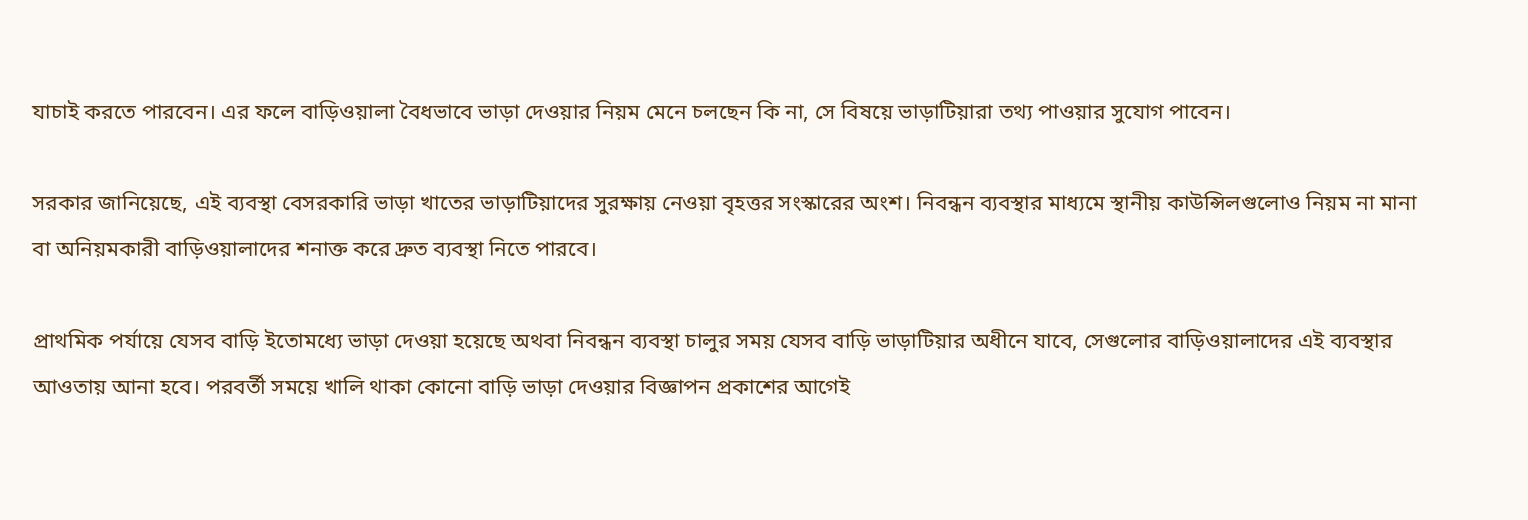যাচাই করতে পারবেন। এর ফলে বাড়িওয়ালা বৈধভাবে ভাড়া দেওয়ার নিয়ম মেনে চলছেন কি না, সে বিষয়ে ভাড়াটিয়ারা তথ্য পাওয়ার সুযোগ পাবেন।

সরকার জানিয়েছে, এই ব্যবস্থা বেসরকারি ভাড়া খাতের ভাড়াটিয়াদের সুরক্ষায় নেওয়া বৃহত্তর সংস্কারের অংশ। নিবন্ধন ব্যবস্থার মাধ্যমে স্থানীয় কাউন্সিলগুলোও নিয়ম না মানা বা অনিয়মকারী বাড়িওয়ালাদের শনাক্ত করে দ্রুত ব্যবস্থা নিতে পারবে।

প্রাথমিক পর্যায়ে যেসব বাড়ি ইতোমধ্যে ভাড়া দেওয়া হয়েছে অথবা নিবন্ধন ব্যবস্থা চালুর সময় যেসব বাড়ি ভাড়াটিয়ার অধীনে যাবে, সেগুলোর বাড়িওয়ালাদের এই ব্যবস্থার আওতায় আনা হবে। পরবর্তী সময়ে খালি থাকা কোনো বাড়ি ভাড়া দেওয়ার বিজ্ঞাপন প্রকাশের আগেই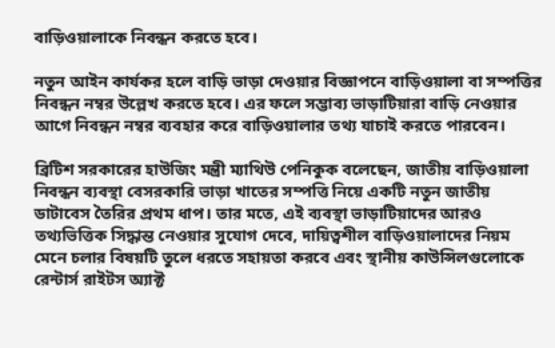বাড়িওয়ালাকে নিবন্ধন করতে হবে।

নতুন আইন কার্যকর হলে বাড়ি ভাড়া দেওয়ার বিজ্ঞাপনে বাড়িওয়ালা বা সম্পত্তির নিবন্ধন নম্বর উল্লেখ করতে হবে। এর ফলে সম্ভাব্য ভাড়াটিয়ারা বাড়ি নেওয়ার আগে নিবন্ধন নম্বর ব্যবহার করে বাড়িওয়ালার তথ্য যাচাই করতে পারবেন।

ব্রিটিশ সরকারের হাউজিং মন্ত্রী ম্যাথিউ পেনিকুক বলেছেন, জাতীয় বাড়িওয়ালা নিবন্ধন ব্যবস্থা বেসরকারি ভাড়া খাতের সম্পত্তি নিয়ে একটি নতুন জাতীয় ডাটাবেস তৈরির প্রথম ধাপ। তার মতে, এই ব্যবস্থা ভাড়াটিয়াদের আরও তথ্যভিত্তিক সিদ্ধান্ত নেওয়ার সুযোগ দেবে, দায়িত্বশীল বাড়িওয়ালাদের নিয়ম মেনে চলার বিষয়টি তুলে ধরতে সহায়তা করবে এবং স্থানীয় কাউন্সিলগুলোকে রেন্টার্স রাইটস অ্যাক্ট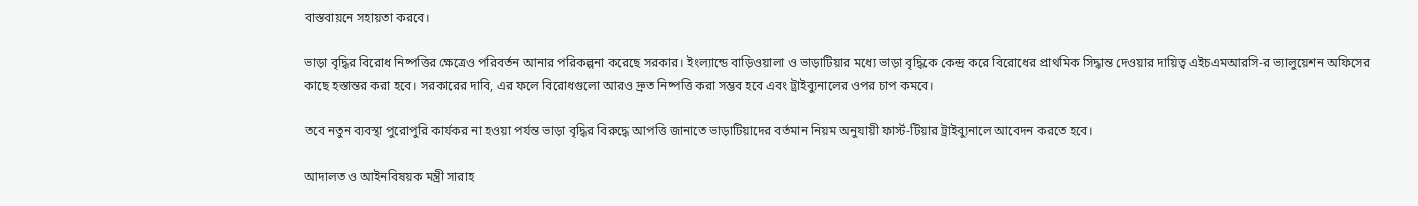বাস্তবায়নে সহায়তা করবে।

ভাড়া বৃদ্ধির বিরোধ নিষ্পত্তির ক্ষেত্রেও পরিবর্তন আনার পরিকল্পনা করেছে সরকার। ইংল্যান্ডে বাড়িওয়ালা ও ভাড়াটিয়ার মধ্যে ভাড়া বৃদ্ধিকে কেন্দ্র করে বিরোধের প্রাথমিক সিদ্ধান্ত দেওয়ার দায়িত্ব এইচএমআরসি-র ভ্যালুয়েশন অফিসের কাছে হস্তান্তর করা হবে। সরকারের দাবি, এর ফলে বিরোধগুলো আরও দ্রুত নিষ্পত্তি করা সম্ভব হবে এবং ট্রাইব্যুনালের ওপর চাপ কমবে।

তবে নতুন ব্যবস্থা পুরোপুরি কার্যকর না হওয়া পর্যন্ত ভাড়া বৃদ্ধির বিরুদ্ধে আপত্তি জানাতে ভাড়াটিয়াদের বর্তমান নিয়ম অনুযায়ী ফার্স্ট-টিয়ার ট্রাইব্যুনালে আবেদন করতে হবে।

আদালত ও আইনবিষয়ক মন্ত্রী সারাহ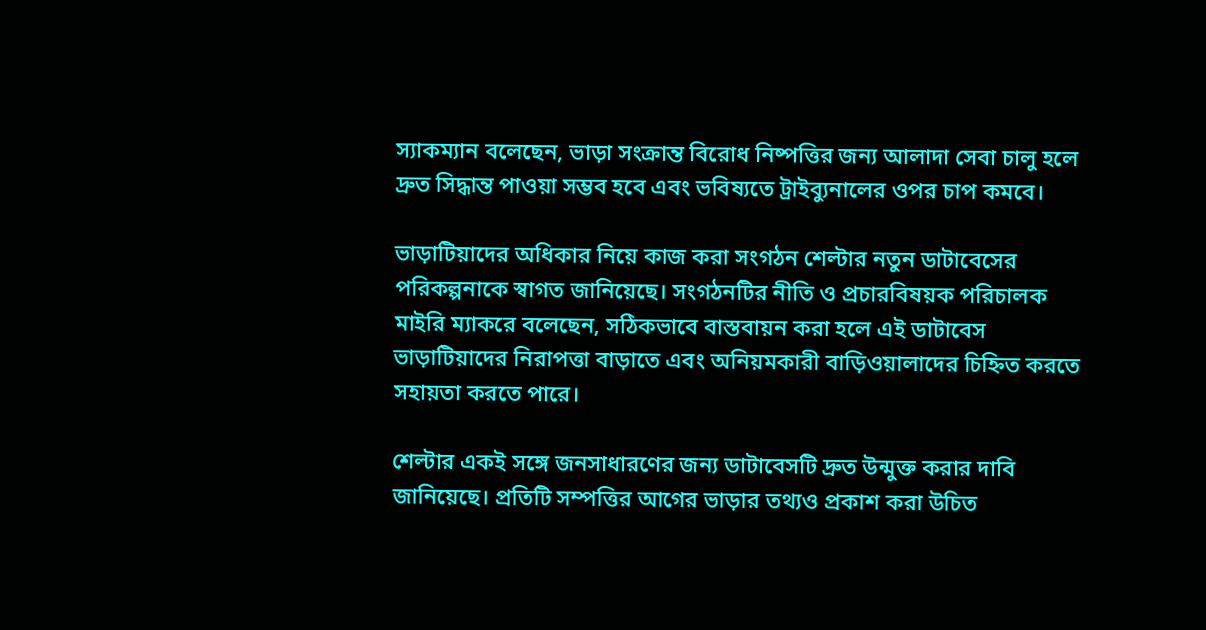স্যাকম্যান বলেছেন, ভাড়া সংক্রান্ত বিরোধ নিষ্পত্তির জন্য আলাদা সেবা চালু হলে দ্রুত সিদ্ধান্ত পাওয়া সম্ভব হবে এবং ভবিষ্যতে ট্রাইব্যুনালের ওপর চাপ কমবে।

ভাড়াটিয়াদের অধিকার নিয়ে কাজ করা সংগঠন শেল্টার নতুন ডাটাবেসের পরিকল্পনাকে স্বাগত জানিয়েছে। সংগঠনটির নীতি ও প্রচারবিষয়ক পরিচালক মাইরি ম্যাকরে বলেছেন, সঠিকভাবে বাস্তবায়ন করা হলে এই ডাটাবেস ভাড়াটিয়াদের নিরাপত্তা বাড়াতে এবং অনিয়মকারী বাড়িওয়ালাদের চিহ্নিত করতে সহায়তা করতে পারে।

শেল্টার একই সঙ্গে জনসাধারণের জন্য ডাটাবেসটি দ্রুত উন্মুক্ত করার দাবি জানিয়েছে। প্রতিটি সম্পত্তির আগের ভাড়ার তথ্যও প্রকাশ করা উচিত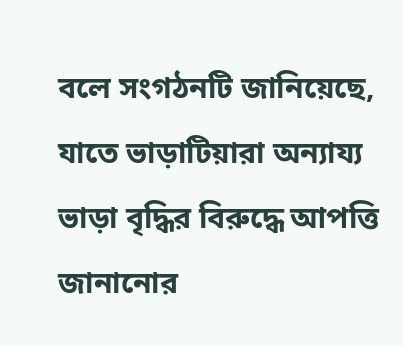বলে সংগঠনটি জানিয়েছে, যাতে ভাড়াটিয়ারা অন্যায্য ভাড়া বৃদ্ধির বিরুদ্ধে আপত্তি জানানোর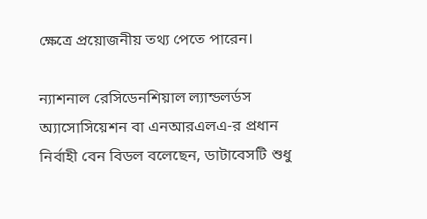ক্ষেত্রে প্রয়োজনীয় তথ্য পেতে পারেন।

ন্যাশনাল রেসিডেনশিয়াল ল্যান্ডলর্ডস অ্যাসোসিয়েশন বা এনআরএলএ-র প্রধান নির্বাহী বেন বিডল বলেছেন, ডাটাবেসটি শুধু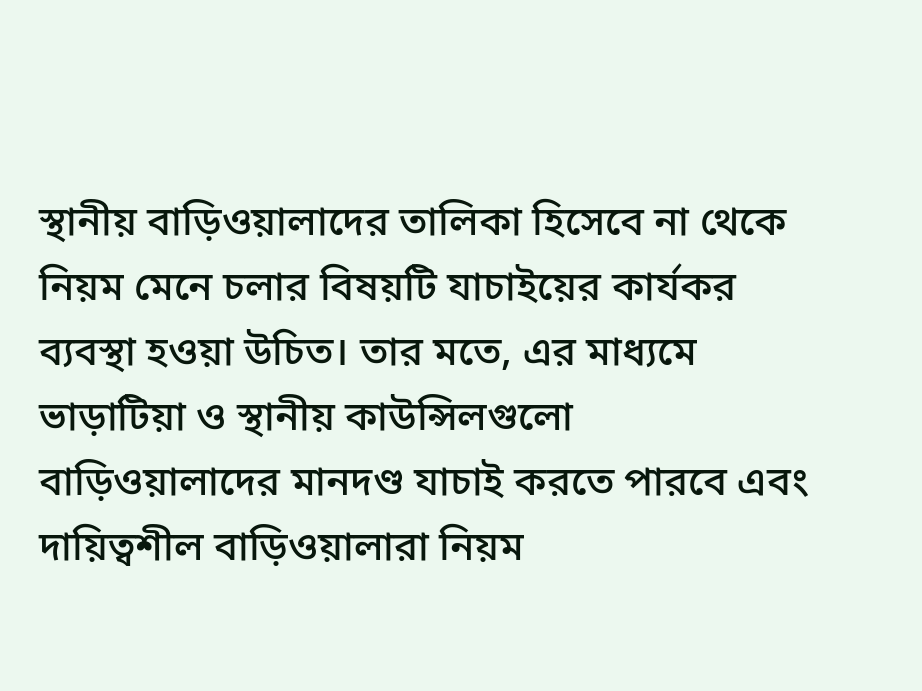স্থানীয় বাড়িওয়ালাদের তালিকা হিসেবে না থেকে নিয়ম মেনে চলার বিষয়টি যাচাইয়ের কার্যকর ব্যবস্থা হওয়া উচিত। তার মতে, এর মাধ্যমে ভাড়াটিয়া ও স্থানীয় কাউন্সিলগুলো বাড়িওয়ালাদের মানদণ্ড যাচাই করতে পারবে এবং দায়িত্বশীল বাড়িওয়ালারা নিয়ম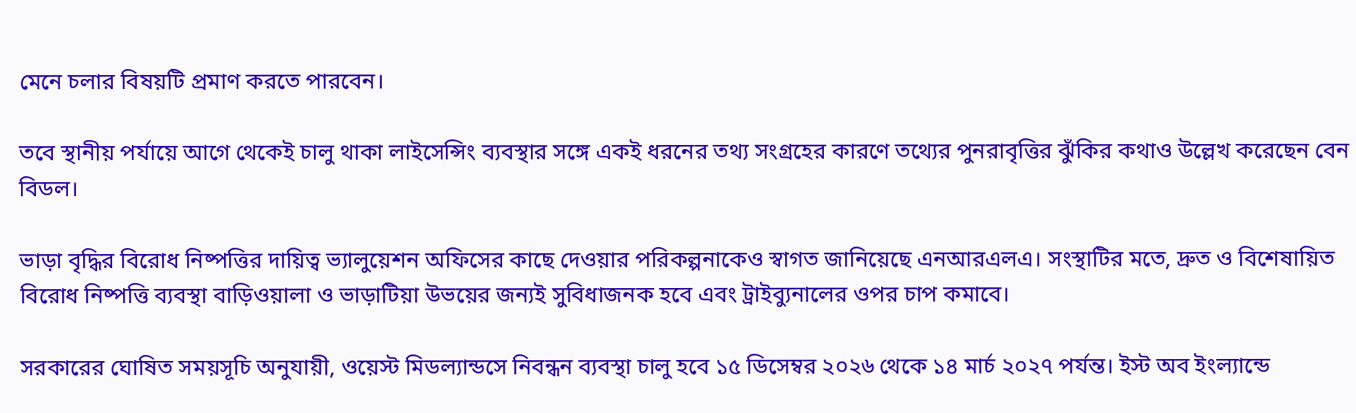মেনে চলার বিষয়টি প্রমাণ করতে পারবেন।

তবে স্থানীয় পর্যায়ে আগে থেকেই চালু থাকা লাইসেন্সিং ব্যবস্থার সঙ্গে একই ধরনের তথ্য সংগ্রহের কারণে তথ্যের পুনরাবৃত্তির ঝুঁকির কথাও উল্লেখ করেছেন বেন বিডল।

ভাড়া বৃদ্ধির বিরোধ নিষ্পত্তির দায়িত্ব ভ্যালুয়েশন অফিসের কাছে দেওয়ার পরিকল্পনাকেও স্বাগত জানিয়েছে এনআরএলএ। সংস্থাটির মতে, দ্রুত ও বিশেষায়িত বিরোধ নিষ্পত্তি ব্যবস্থা বাড়িওয়ালা ও ভাড়াটিয়া উভয়ের জন্যই সুবিধাজনক হবে এবং ট্রাইব্যুনালের ওপর চাপ কমাবে।

সরকারের ঘোষিত সময়সূচি অনুযায়ী, ওয়েস্ট মিডল্যান্ডসে নিবন্ধন ব্যবস্থা চালু হবে ১৫ ডিসেম্বর ২০২৬ থেকে ১৪ মার্চ ২০২৭ পর্যন্ত। ইস্ট অব ইংল্যান্ডে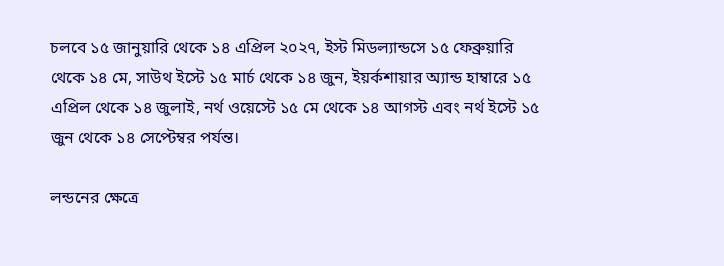চলবে ১৫ জানুয়ারি থেকে ১৪ এপ্রিল ২০২৭, ইস্ট মিডল্যান্ডসে ১৫ ফেব্রুয়ারি থেকে ১৪ মে, সাউথ ইস্টে ১৫ মার্চ থেকে ১৪ জুন, ইয়র্কশায়ার অ্যান্ড হাম্বারে ১৫ এপ্রিল থেকে ১৪ জুলাই, নর্থ ওয়েস্টে ১৫ মে থেকে ১৪ আগস্ট এবং নর্থ ইস্টে ১৫ জুন থেকে ১৪ সেপ্টেম্বর পর্যন্ত।

লন্ডনের ক্ষেত্রে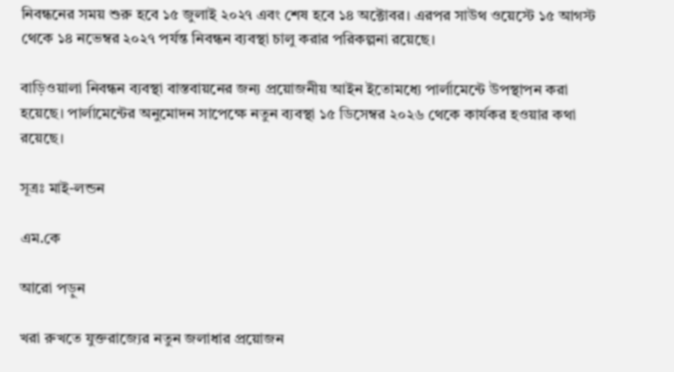নিবন্ধনের সময় শুরু হবে ১৫ জুলাই ২০২৭ এবং শেষ হবে ১৪ অক্টোবর। এরপর সাউথ ওয়েস্টে ১৫ আগস্ট থেকে ১৪ নভেম্বর ২০২৭ পর্যন্ত নিবন্ধন ব্যবস্থা চালু করার পরিকল্পনা রয়েছে।

বাড়িওয়ালা নিবন্ধন ব্যবস্থা বাস্তবায়নের জন্য প্রয়োজনীয় আইন ইতোমধ্যে পার্লামেন্টে উপস্থাপন করা হয়েছে। পার্লামেন্টের অনুমোদন সাপেক্ষে নতুন ব্যবস্থা ১৫ ডিসেম্বর ২০২৬ থেকে কার্যকর হওয়ার কথা রয়েছে।

সূত্রঃ মাই-লন্ডন

এম.কে

আরো পড়ুন

খরা রুখতে যুক্তরাজ্যের নতুন জলাধার প্রয়োজন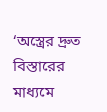‘অস্ত্রের দ্রুত বিস্তারের মাধ্যমে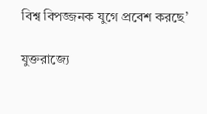বিশ্ব বিপজ্জনক যুগে প্রবেশ করছে’

যুক্তরাজ্যে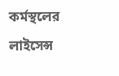কর্মস্থলের লাইসেন্স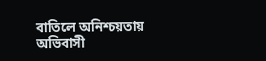বাতিলে অনিশ্চয়তায় অভিবাসী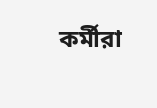কর্মীরা